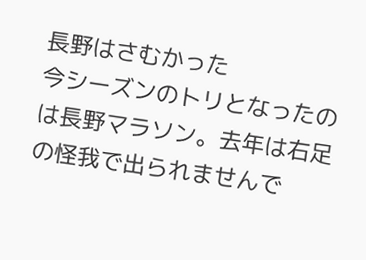長野はさむかった
今シーズンのトリとなったのは長野マラソン。去年は右足の怪我で出られませんで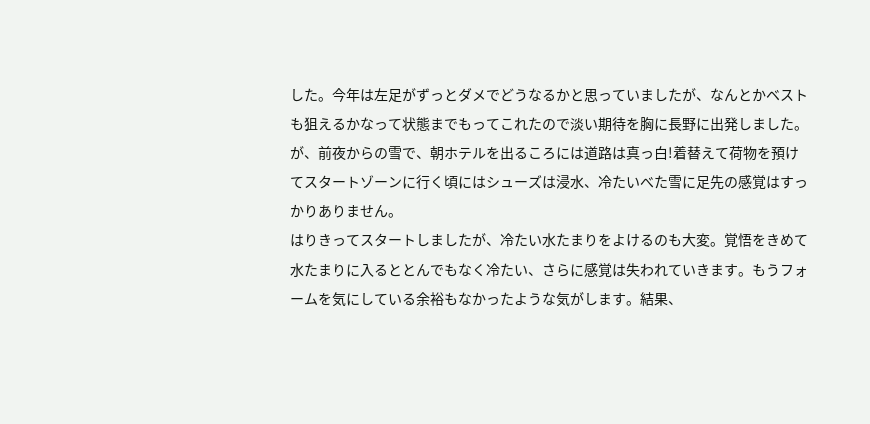した。今年は左足がずっとダメでどうなるかと思っていましたが、なんとかベストも狙えるかなって状態までもってこれたので淡い期待を胸に長野に出発しました。
が、前夜からの雪で、朝ホテルを出るころには道路は真っ白!着替えて荷物を預けてスタートゾーンに行く頃にはシューズは浸水、冷たいべた雪に足先の感覚はすっかりありません。
はりきってスタートしましたが、冷たい水たまりをよけるのも大変。覚悟をきめて水たまりに入るととんでもなく冷たい、さらに感覚は失われていきます。もうフォームを気にしている余裕もなかったような気がします。結果、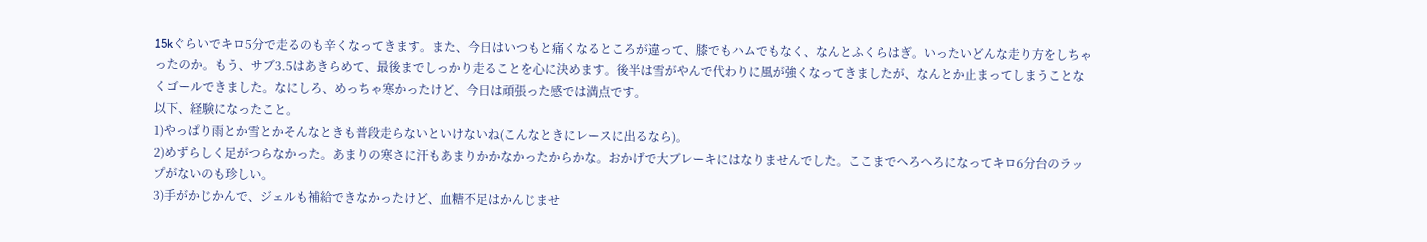15kぐらいでキロ5分で走るのも辛くなってきます。また、今日はいつもと痛くなるところが違って、膝でもハムでもなく、なんとふくらはぎ。いったいどんな走り方をしちゃったのか。もう、サブ3.5はあきらめて、最後までしっかり走ることを心に決めます。後半は雪がやんで代わりに風が強くなってきましたが、なんとか止まってしまうことなくゴールできました。なにしろ、めっちゃ寒かったけど、今日は頑張った感では満点です。
以下、経験になったこと。
1)やっぱり雨とか雪とかそんなときも普段走らないといけないね(こんなときにレースに出るなら)。
2)めずらしく足がつらなかった。あまりの寒さに汗もあまりかかなかったからかな。おかげで大ブレーキにはなりませんでした。ここまでへろへろになってキロ6分台のラップがないのも珍しい。
3)手がかじかんで、ジェルも補給できなかったけど、血糖不足はかんじませ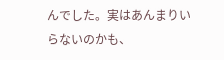んでした。実はあんまりいらないのかも、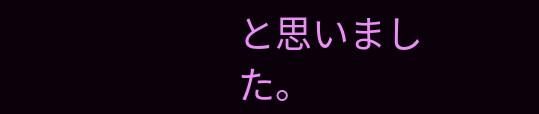と思いました。